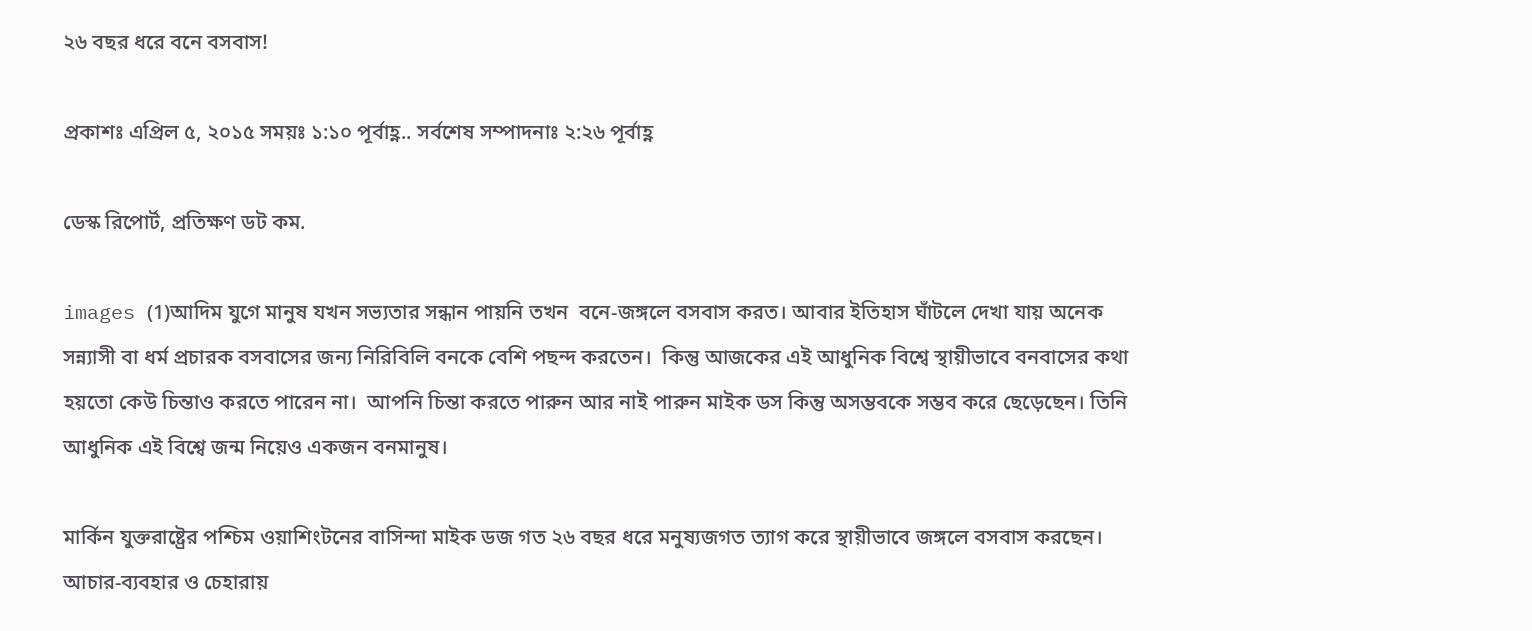২৬ বছর ধরে বনে বসবাস!

প্রকাশঃ এপ্রিল ৫, ২০১৫ সময়ঃ ১:১০ পূর্বাহ্ণ.. সর্বশেষ সম্পাদনাঃ ২:২৬ পূর্বাহ্ণ

ডেস্ক রিপোর্ট, প্রতিক্ষণ ডট কম.

images (1)আদিম যুগে মানুষ যখন সভ্যতার সন্ধান পায়নি তখন  বনে-জঙ্গলে বসবাস করত। আবার ইতিহাস ঘাঁটলে দেখা যায় অনেক সন্ন্যাসী বা ধর্ম প্রচারক বসবাসের জন্য নিরিবিলি বনকে বেশি পছন্দ করতেন।  কিন্তু আজকের এই আধুনিক বিশ্বে স্থায়ীভাবে বনবাসের কথা হয়তো কেউ চিন্তাও করতে পারেন না।  আপনি চিন্তা করতে পারুন আর নাই পারুন মাইক ডস কিন্তু অসম্ভবকে সম্ভব করে ছেড়েছেন। তিনি আধুনিক এই বিশ্বে জন্ম নিয়েও একজন বনমানুষ।

মার্কিন যুক্তরাষ্ট্রের পশ্চিম ওয়াশিংটনের বাসিন্দা মাইক ডজ গত ২৬ বছর ধরে মনুষ্যজগত ত্যাগ করে স্থায়ীভাবে জঙ্গলে বসবাস করছেন। আচার-ব্যবহার ও চেহারায়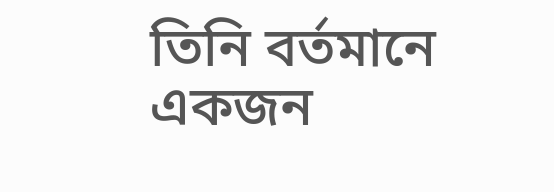তিনি বর্তমানে একজন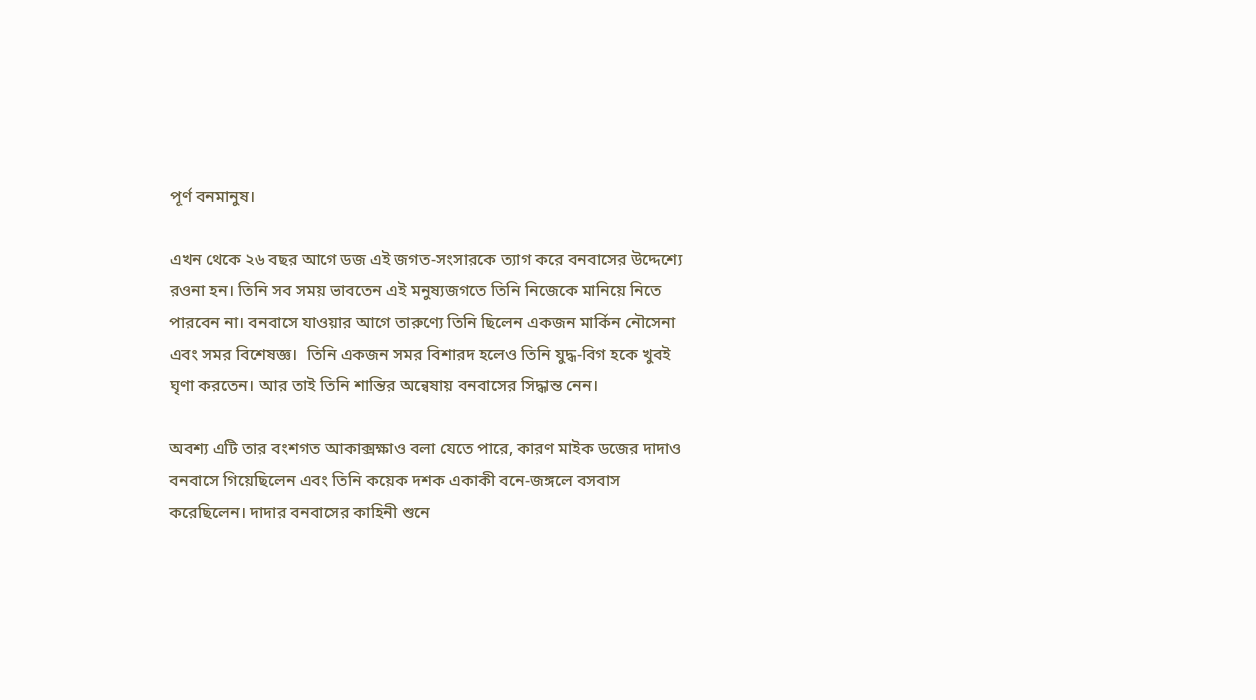পূর্ণ বনমানুষ।

এখন থেকে ২৬ বছর আগে ডজ এই জগত-সংসারকে ত্যাগ করে বনবাসের উদ্দেশ্যে রওনা হন। তিনি সব সময় ভাবতেন এই মনুষ্যজগতে তিনি নিজেকে মানিয়ে নিতে পারবেন না। বনবাসে যাওয়ার আগে তারুণ্যে তিনি ছিলেন একজন মার্কিন নৌসেনা এবং সমর বিশেষজ্ঞ।  তিনি একজন সমর বিশারদ হলেও তিনি যুদ্ধ-বিগ হকে খুবই ঘৃণা করতেন। আর তাই তিনি শান্তির অন্বেষায় বনবাসের সিদ্ধান্ত নেন।

অবশ্য এটি তার বংশগত আকাক্সক্ষাও বলা যেতে পারে, কারণ মাইক ডজের দাদাও বনবাসে গিয়েছিলেন এবং তিনি কয়েক দশক একাকী বনে-জঙ্গলে বসবাস করেছিলেন। দাদার বনবাসের কাহিনী শুনে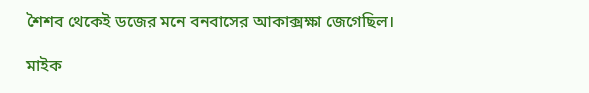শৈশব থেকেই ডজের মনে বনবাসের আকাক্সক্ষা জেগেছিল।

মাইক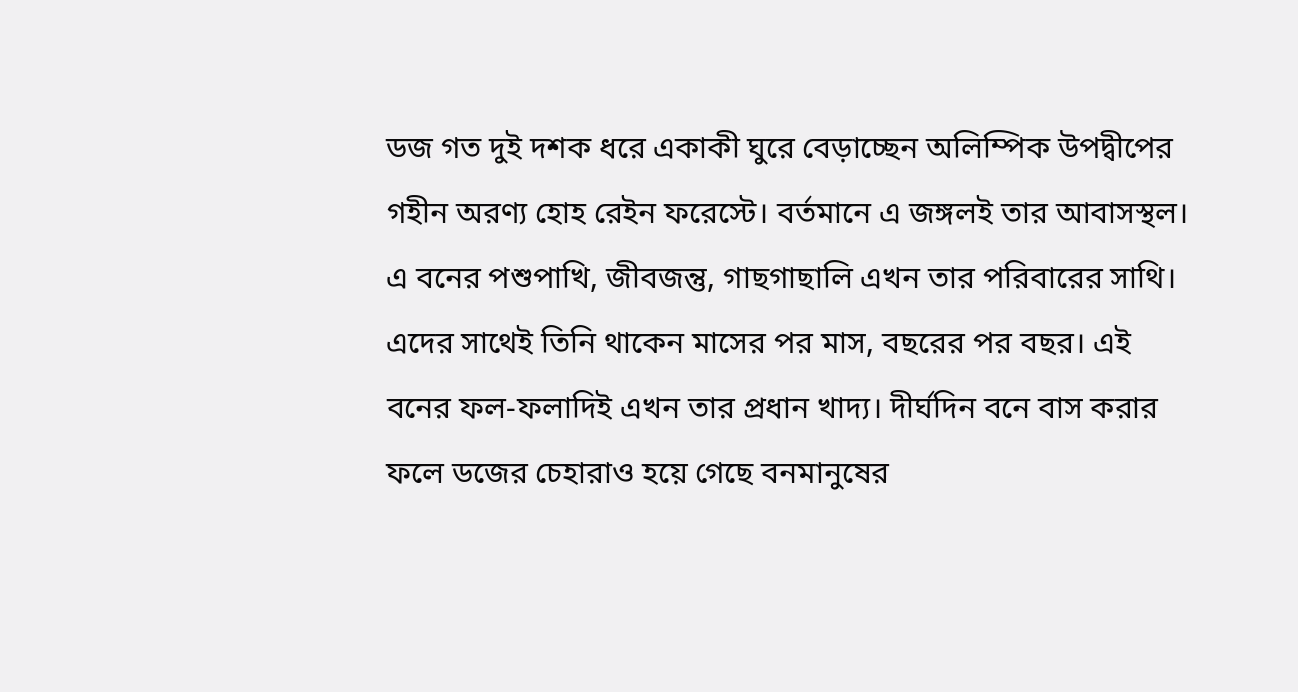ডজ গত দুই দশক ধরে একাকী ঘুরে বেড়াচ্ছেন অলিম্পিক উপদ্বীপের গহীন অরণ্য হোহ রেইন ফরেস্টে। বর্তমানে এ জঙ্গলই তার আবাসস্থল। এ বনের পশুপাখি, জীবজন্তু, গাছগাছালি এখন তার পরিবারের সাথি। এদের সাথেই তিনি থাকেন মাসের পর মাস, বছরের পর বছর। এই বনের ফল-ফলাদিই এখন তার প্রধান খাদ্য। দীর্ঘদিন বনে বাস করার ফলে ডজের চেহারাও হয়ে গেছে বনমানুষের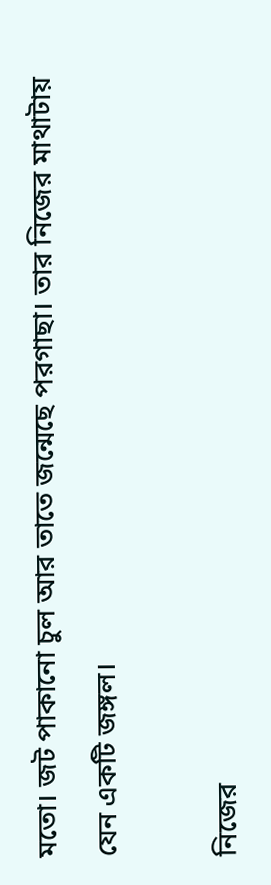মতো। জট পাকানো চুল আর তাতে জন্মেছে পরগাছা। তার নিজের মাথাটায় যেন একটি জঙ্গল।

নিজের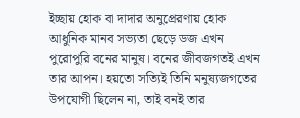ইচ্ছায় হোক বা দাদার অনুপ্রেরণায় হোক আধুনিক মানব সভ্যতা ছেড়ে ডজ এখন পুরোপুরি বনের মানুষ। বনের জীবজগতই এখন তার আপন। হয়তো সত্যিই তিনি মনুষ্যজগতের উপযোগী ছিলেন না, তাই বনই তার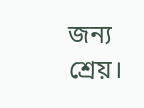জন্য শ্রেয়।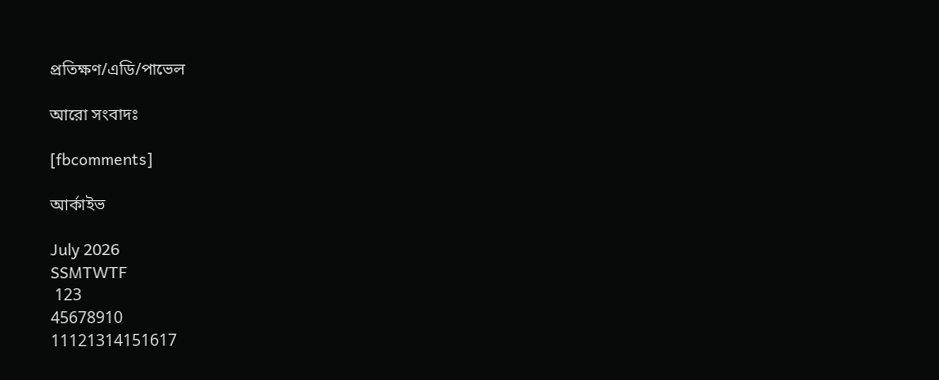প্রতিক্ষণ/এডি/পাভেল

আরো সংবাদঃ

[fbcomments]

আর্কাইভ

July 2026
SSMTWTF
 123
45678910
11121314151617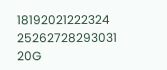18192021222324
25262728293031
20G